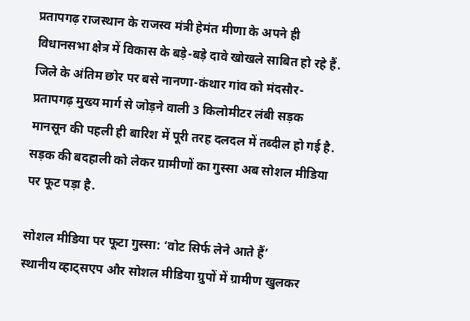प्रतापगढ़ राजस्थान के राजस्व मंत्री हेमंत मीणा के अपने ही विधानसभा क्षेत्र में विकास के बड़े-बड़े दावे खोखले साबित हो रहे हैं. जिले के अंतिम छोर पर बसे नानणा-कंथार गांव को मंदसौर-प्रतापगढ़ मुख्य मार्ग से जोड़ने वाली 3 किलोमीटर लंबी सड़क मानसून की पहली ही बारिश में पूरी तरह दलदल में तब्दील हो गई है. सड़क की बदहाली को लेकर ग्रामीणों का गुस्सा अब सोशल मीडिया पर फूट पड़ा है.

सोशल मीडिया पर फूटा गुस्सा: ‘वोट सिर्फ लेने आते हैं’
स्थानीय व्हाट्सएप और सोशल मीडिया ग्रुपों में ग्रामीण खुलकर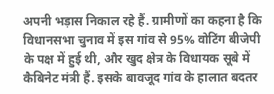अपनी भड़ास निकाल रहे हैं. ग्रामीणों का कहना है कि विधानसभा चुनाव में इस गांव से 95% वोटिंग बीजेपी के पक्ष में हुई थी, और खुद क्षेत्र के विधायक सूबे में कैबिनेट मंत्री हैं. इसके बावजूद गांव के हालात बदतर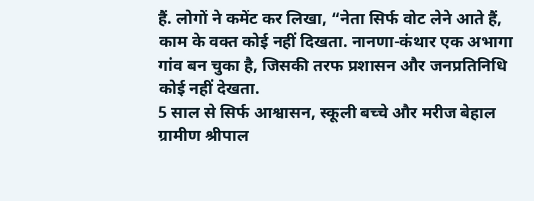हैं. लोगों ने कमेंट कर लिखा, “नेता सिर्फ वोट लेने आते हैं, काम के वक्त कोई नहीं दिखता. नानणा-कंथार एक अभागा गांव बन चुका है, जिसकी तरफ प्रशासन और जनप्रतिनिधि कोई नहीं देखता.
5 साल से सिर्फ आश्वासन, स्कूली बच्चे और मरीज बेहाल
ग्रामीण श्रीपाल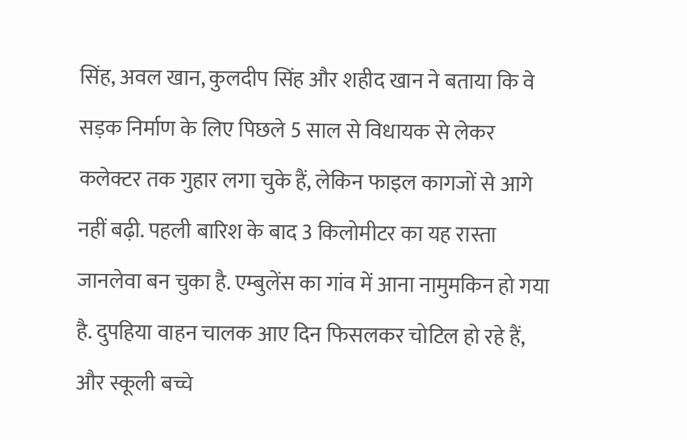सिंह, अवल खान, कुलदीप सिंह और शहीद खान ने बताया कि वे सड़क निर्माण के लिए पिछले 5 साल से विधायक से लेकर कलेक्टर तक गुहार लगा चुके हैं, लेकिन फाइल कागजों से आगे नहीं बढ़ी. पहली बारिश के बाद 3 किलोमीटर का यह रास्ता जानलेवा बन चुका है. एम्बुलेंस का गांव में आना नामुमकिन हो गया है. दुपहिया वाहन चालक आए दिन फिसलकर चोटिल हो रहे हैं, और स्कूली बच्चे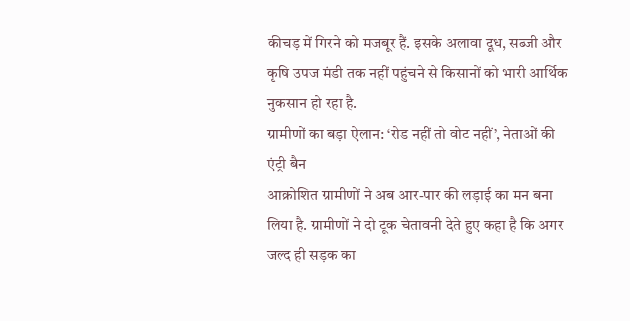कीचड़ में गिरने को मजबूर हैं. इसके अलावा दूध, सब्जी और कृषि उपज मंडी तक नहीं पहुंचने से किसानों को भारी आर्थिक नुकसान हो रहा है.
ग्रामीणों का बड़ा ऐलान: ‘रोड नहीं तो वोट नहीं’, नेताओं की एंट्री बैन
आक्रोशित ग्रामीणों ने अब आर-पार की लड़ाई का मन बना लिया है. ग्रामीणों ने दो टूक चेतावनी देते हुए कहा है कि अगर जल्द ही सड़क का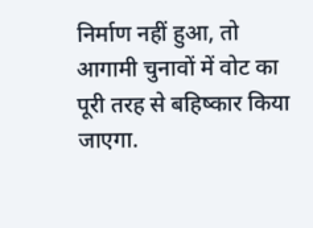निर्माण नहीं हुआ, तो आगामी चुनावों में वोट का पूरी तरह से बहिष्कार किया जाएगा.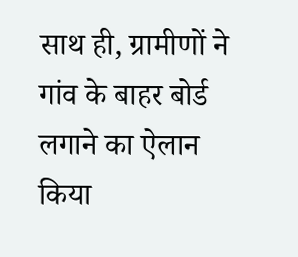साथ ही, ग्रामीणों ने गांव के बाहर बोर्ड लगाने का ऐलान किया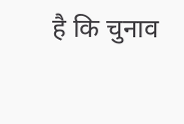है कि चुनाव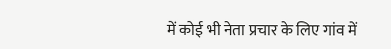में कोई भी नेता प्रचार के लिए गांव में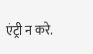एंट्री न करे.